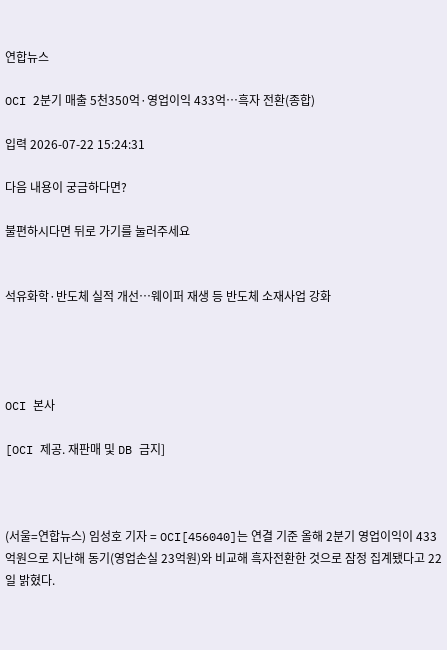연합뉴스

OCI 2분기 매출 5천350억·영업이익 433억…흑자 전환(종합)

입력 2026-07-22 15:24:31

다음 내용이 궁금하다면?

불편하시다면 뒤로 가기를 눌러주세요


석유화학·반도체 실적 개선…웨이퍼 재생 등 반도체 소재사업 강화




OCI 본사

[OCI 제공. 재판매 및 DB 금지]



(서울=연합뉴스) 임성호 기자 = OCI[456040]는 연결 기준 올해 2분기 영업이익이 433억원으로 지난해 동기(영업손실 23억원)와 비교해 흑자전환한 것으로 잠정 집계됐다고 22일 밝혔다.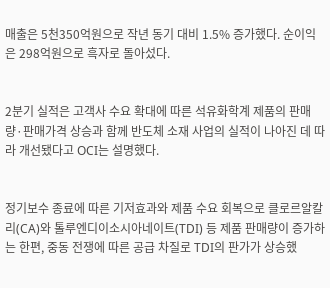매출은 5천350억원으로 작년 동기 대비 1.5% 증가했다. 순이익은 298억원으로 흑자로 돌아섰다.


2분기 실적은 고객사 수요 확대에 따른 석유화학계 제품의 판매량·판매가격 상승과 함께 반도체 소재 사업의 실적이 나아진 데 따라 개선됐다고 OCI는 설명했다.


정기보수 종료에 따른 기저효과와 제품 수요 회복으로 클로르알칼리(CA)와 톨루엔디이소시아네이트(TDI) 등 제품 판매량이 증가하는 한편, 중동 전쟁에 따른 공급 차질로 TDI의 판가가 상승했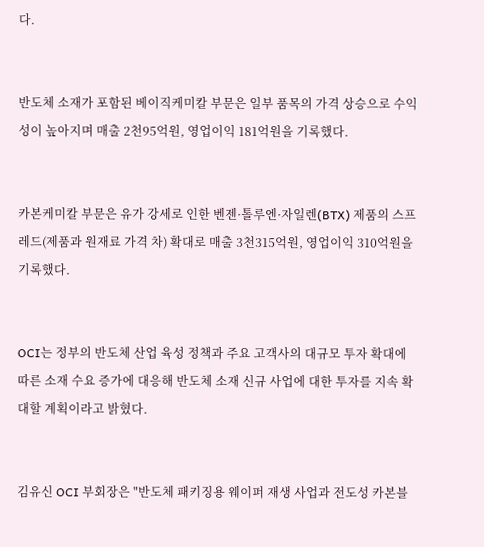다.


반도체 소재가 포함된 베이직케미칼 부문은 일부 품목의 가격 상승으로 수익성이 높아지며 매출 2천95억원, 영업이익 181억원을 기록했다.


카본케미칼 부문은 유가 강세로 인한 벤젠·톨루엔·자일렌(BTX) 제품의 스프레드(제품과 원재료 가격 차) 확대로 매출 3천315억원, 영업이익 310억원을 기록했다.


OCI는 정부의 반도체 산업 육성 정책과 주요 고객사의 대규모 투자 확대에 따른 소재 수요 증가에 대응해 반도체 소재 신규 사업에 대한 투자를 지속 확대할 계획이라고 밝혔다.


김유신 OCI 부회장은 "반도체 패키징용 웨이퍼 재생 사업과 전도성 카본블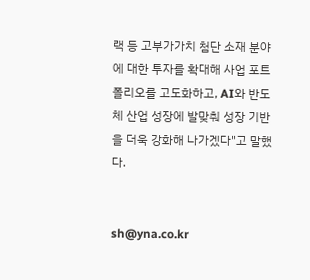랙 등 고부가가치 첨단 소재 분야에 대한 투자를 확대해 사업 포트폴리오를 고도화하고, AI와 반도체 산업 성장에 발맞춰 성장 기반을 더욱 강화해 나가겠다"고 말했다.


sh@yna.co.kr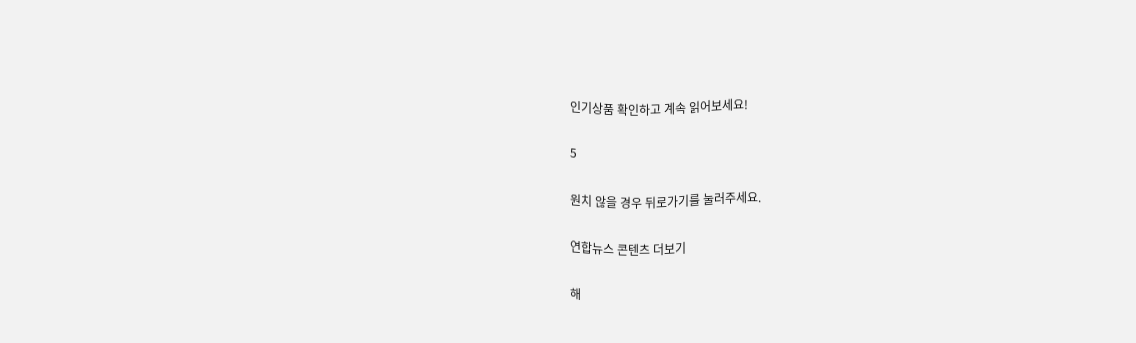인기상품 확인하고 계속 읽어보세요!

5

원치 않을 경우 뒤로가기를 눌러주세요.

연합뉴스 콘텐츠 더보기

해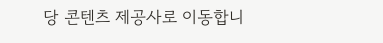당 콘텐츠 제공사로 이동합니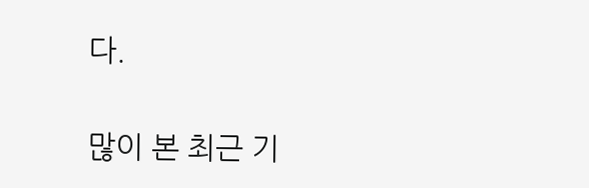다.

많이 본 최근 기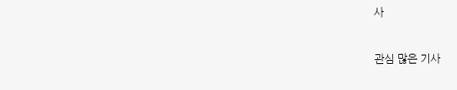사

관심 많은 기사